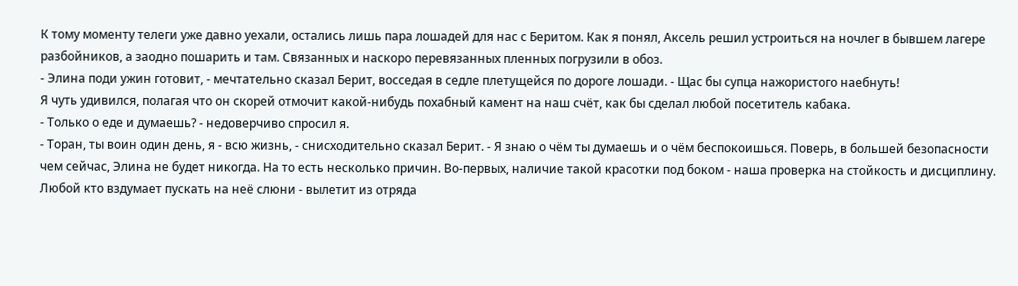К тому моменту телеги уже давно уехали, остались лишь пара лошадей для нас с Беритом. Как я понял, Аксель решил устроиться на ночлег в бывшем лагере разбойников, а заодно пошарить и там. Связанных и наскоро перевязанных пленных погрузили в обоз.
- Элина поди ужин готовит, - мечтательно сказал Берит, восседая в седле плетущейся по дороге лошади. - Щас бы супца нажористого наебнуть!
Я чуть удивился, полагая что он скорей отмочит какой-нибудь похабный камент на наш счёт, как бы сделал любой посетитель кабака.
- Только о еде и думаешь? - недоверчиво спросил я.
- Торан, ты воин один день, я - всю жизнь, - снисходительно сказал Берит. - Я знаю о чём ты думаешь и о чём беспокоишься. Поверь, в большей безопасности чем сейчас, Элина не будет никогда. На то есть несколько причин. Во-первых, наличие такой красотки под боком - наша проверка на стойкость и дисциплину. Любой кто вздумает пускать на неё слюни - вылетит из отряда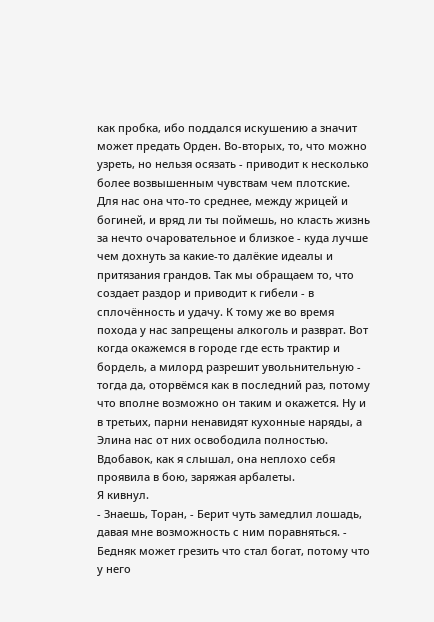как пробка, ибо поддался искушению а значит может предать Орден. Во-вторых, то, что можно узреть, но нельзя осязать - приводит к несколько более возвышенным чувствам чем плотские. Для нас она что-то среднее, между жрицей и богиней, и вряд ли ты поймешь, но класть жизнь за нечто очаровательное и близкое - куда лучше чем дохнуть за какие-то далёкие идеалы и притязания грандов. Так мы обращаем то, что создает раздор и приводит к гибели - в сплочённость и удачу. К тому же во время похода у нас запрещены алкоголь и разврат. Вот когда окажемся в городе где есть трактир и бордель, а милорд разрешит увольнительную - тогда да, оторвёмся как в последний раз, потому что вполне возможно он таким и окажется. Ну и в третьих, парни ненавидят кухонные наряды, а Элина нас от них освободила полностью. Вдобавок, как я слышал, она неплохо себя проявила в бою, заряжая арбалеты.
Я кивнул.
- Знаешь, Торан, - Берит чуть замедлил лошадь, давая мне возможность с ним поравняться. - Бедняк может грезить что стал богат, потому что у него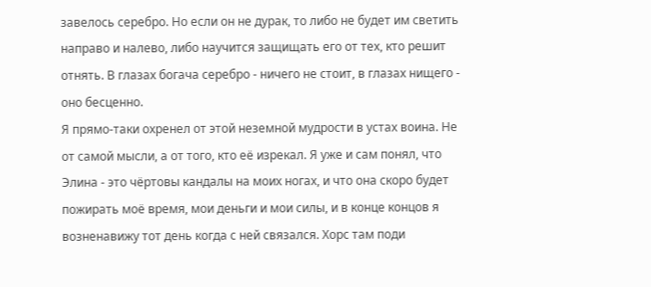завелось серебро. Но если он не дурак, то либо не будет им светить направо и налево, либо научится защищать его от тех, кто решит отнять. В глазах богача серебро - ничего не стоит, в глазах нищего - оно бесценно.
Я прямо-таки охренел от этой неземной мудрости в устах воина. Не от самой мысли, а от того, кто её изрекал. Я уже и сам понял, что Элина - это чёртовы кандалы на моих ногах, и что она скоро будет пожирать моё время, мои деньги и мои силы, и в конце концов я возненавижу тот день когда с ней связался. Хорс там поди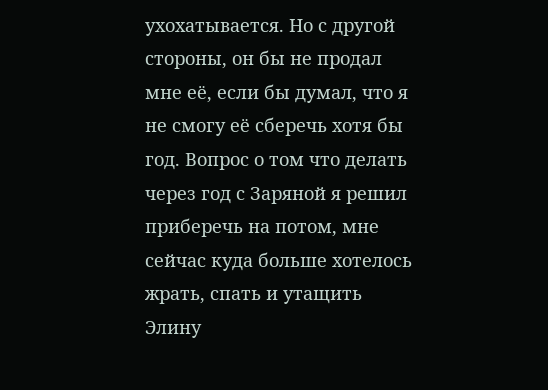ухохатывается. Но с другой стороны, он бы не продал мне её, если бы думал, что я не смогу её сберечь хотя бы год. Вопрос о том что делать через год с Заряной я решил приберечь на потом, мне сейчас куда больше хотелось жрать, спать и утащить Элину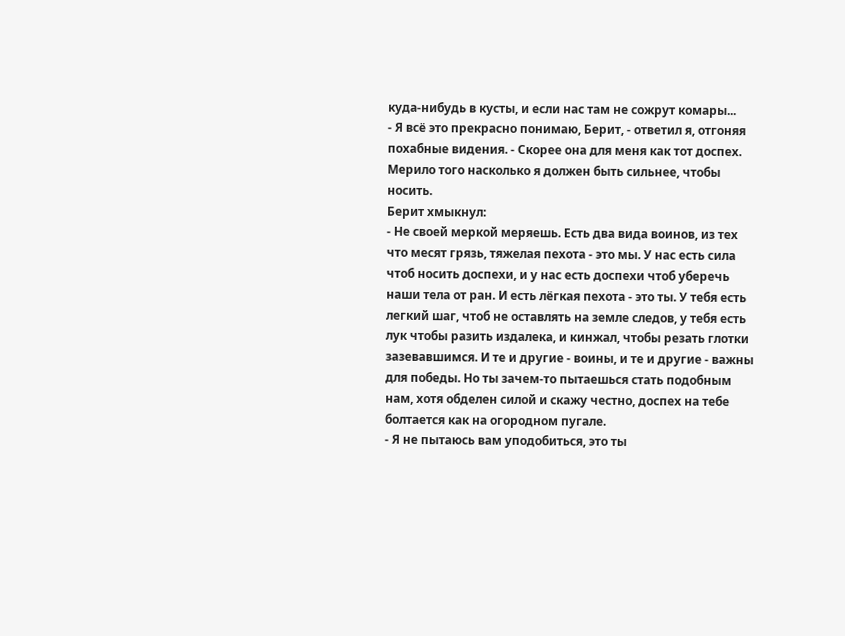куда-нибудь в кусты, и если нас там не сожрут комары...
- Я всё это прекрасно понимаю, Берит, - ответил я, отгоняя похабные видения. - Скорее она для меня как тот доспех. Мерило того насколько я должен быть сильнее, чтобы носить.
Берит хмыкнул:
- Не своей меркой меряешь. Есть два вида воинов, из тех что месят грязь, тяжелая пехота - это мы. У нас есть сила чтоб носить доспехи, и у нас есть доспехи чтоб уберечь наши тела от ран. И есть лёгкая пехота - это ты. У тебя есть легкий шаг, чтоб не оставлять на земле следов, у тебя есть лук чтобы разить издалека, и кинжал, чтобы резать глотки зазевавшимся. И те и другие - воины, и те и другие - важны для победы. Но ты зачем-то пытаешься стать подобным нам, хотя обделен силой и скажу честно, доспех на тебе болтается как на огородном пугале.
- Я не пытаюсь вам уподобиться, это ты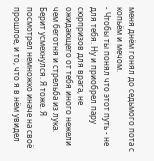меня днём гонял до седьмого пота с копьём и мечом.
- Чтобы ты понял что этот путь - не для тебя. Ну и приобрел пару сюрпризов для врага, не ожидающего от тебя иного нежели чем беготня и стрельба из лука.
Берит усмехнулся. Я тоже. Я посмотрел немножко иначе на своё прошлое, и то, что я в нём увидел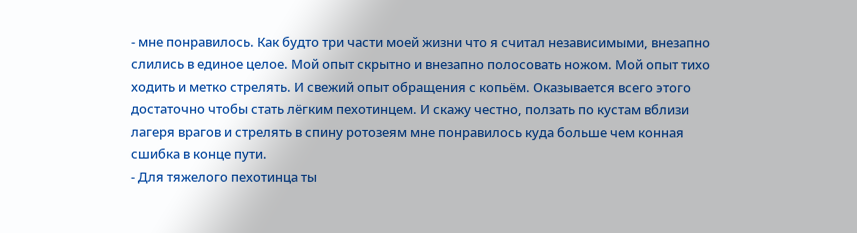- мне понравилось. Как будто три части моей жизни что я считал независимыми, внезапно слились в единое целое. Мой опыт скрытно и внезапно полосовать ножом. Мой опыт тихо ходить и метко стрелять. И свежий опыт обращения с копьём. Оказывается всего этого достаточно чтобы стать лёгким пехотинцем. И скажу честно, ползать по кустам вблизи лагеря врагов и стрелять в спину ротозеям мне понравилось куда больше чем конная сшибка в конце пути.
- Для тяжелого пехотинца ты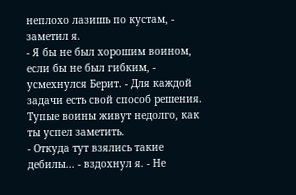неплохо лазишь по кустам, - заметил я.
- Я бы не был хорошим воином, если бы не был гибким, - усмехнулся Берит. - Для каждой задачи есть свой способ решения. Тупые воины живут недолго, как ты успел заметить.
- Откуда тут взялись такие дебилы... - вздохнул я. - Не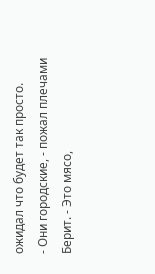ожидал что будет так просто.
- Они городские, - пожал плечами Берит. - Это мясо,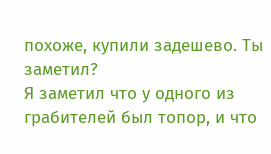похоже, купили задешево. Ты заметил?
Я заметил что у одного из грабителей был топор, и что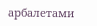арбалетами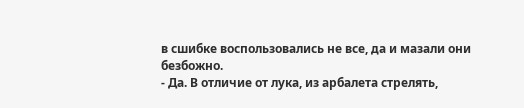в сшибке воспользовались не все, да и мазали они безбожно.
- Да. В отличие от лука, из арбалета стрелять,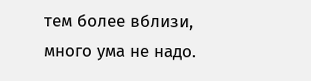тем более вблизи, много ума не надо.